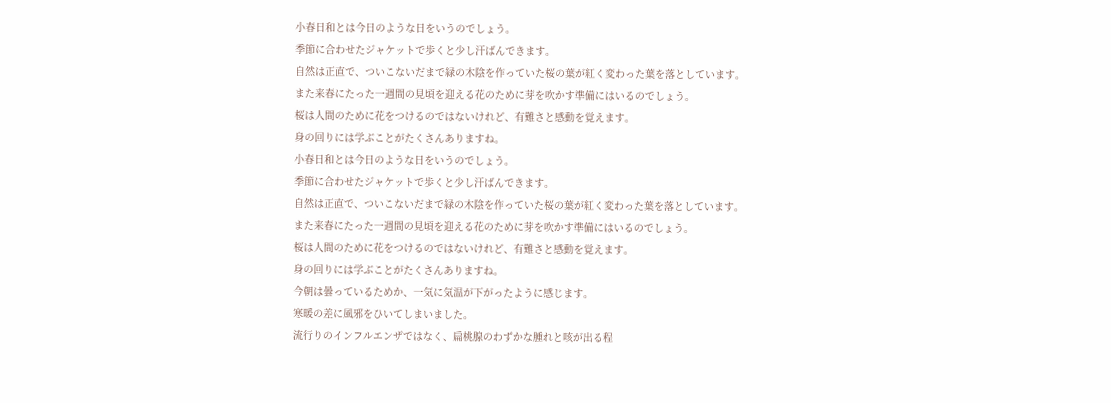小春日和とは今日のような日をいうのでしょう。
季節に合わせたジャケットで歩くと少し汗ばんできます。
自然は正直で、ついこないだまで緑の木陰を作っていた桜の葉が紅く変わった葉を落としています。
また来春にたった一週間の見頃を迎える花のために芽を吹かす準備にはいるのでしょう。
桜は人間のために花をつけるのではないけれど、有難さと感動を覚えます。
身の回りには学ぶことがたくさんありますね。
小春日和とは今日のような日をいうのでしょう。
季節に合わせたジャケットで歩くと少し汗ばんできます。
自然は正直で、ついこないだまで緑の木陰を作っていた桜の葉が紅く変わった葉を落としています。
また来春にたった一週間の見頃を迎える花のために芽を吹かす準備にはいるのでしょう。
桜は人間のために花をつけるのではないけれど、有難さと感動を覚えます。
身の回りには学ぶことがたくさんありますね。
今朝は曇っているためか、一気に気温が下がったように感じます。
寒暖の差に風邪をひいてしまいました。
流行りのインフルエンザではなく、扁桃腺のわずかな腫れと咳が出る程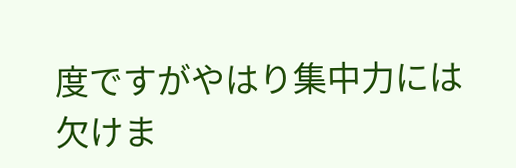度ですがやはり集中力には欠けま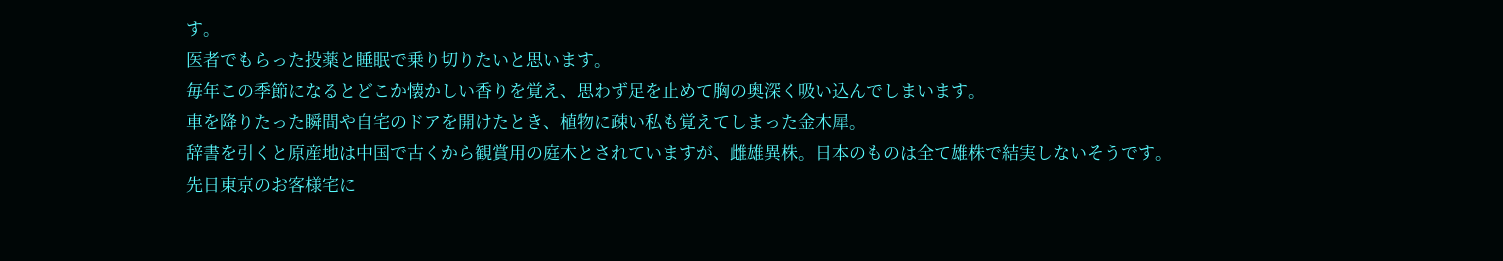す。
医者でもらった投薬と睡眠で乗り切りたいと思います。
毎年この季節になるとどこか懐かしい香りを覚え、思わず足を止めて胸の奥深く吸い込んでしまいます。
車を降りたった瞬間や自宅のドアを開けたとき、植物に疎い私も覚えてしまった金木犀。
辞書を引くと原産地は中国で古くから観賞用の庭木とされていますが、雌雄異株。日本のものは全て雄株で結実しないそうです。
先日東京のお客様宅に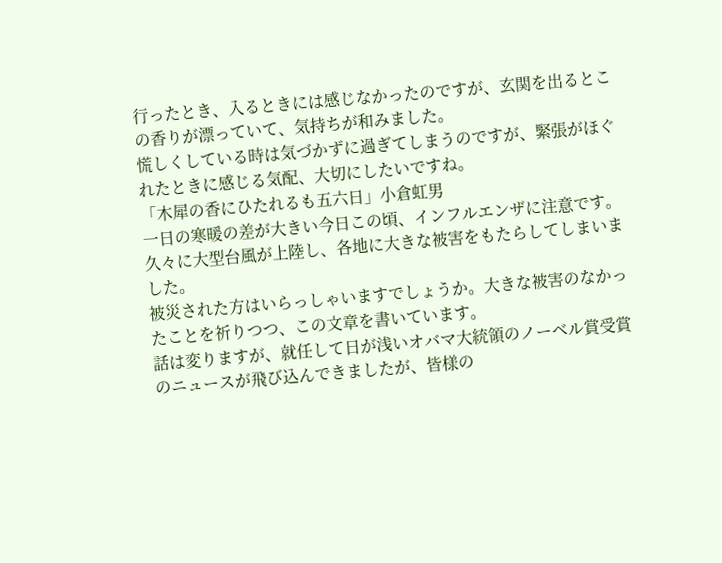行ったとき、入るときには感じなかったのですが、玄関を出るとこの香りが漂っていて、気持ちが和みました。
慌しくしている時は気づかずに過ぎてしまうのですが、緊張がほぐれたときに感じる気配、大切にしたいですね。
「木犀の香にひたれるも五六日」小倉虹男
一日の寒暖の差が大きい今日この頃、インフルエンザに注意です。
久々に大型台風が上陸し、各地に大きな被害をもたらしてしまいました。
被災された方はいらっしゃいますでしょうか。大きな被害のなかったことを祈りつつ、この文章を書いています。
話は変りますが、就任して日が浅いオバマ大統領のノーベル賞受賞のニュースが飛び込んできましたが、皆様の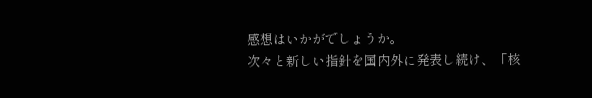感想はいかがでしょうか。
次々と新しい指針を国内外に発表し続け、「核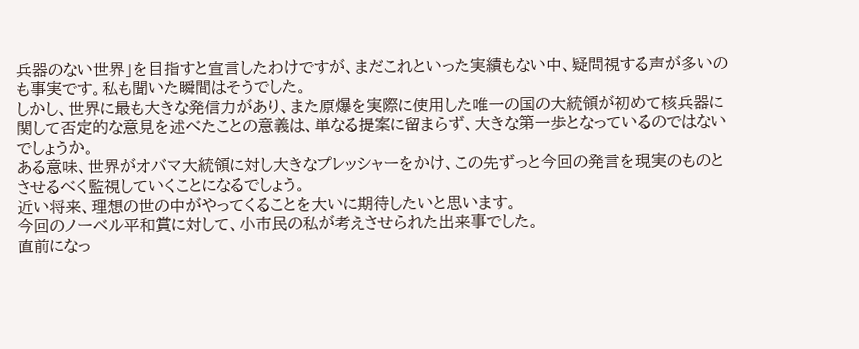兵器のない世界」を目指すと宣言したわけですが、まだこれといった実績もない中、疑問視する声が多いのも事実です。私も聞いた瞬間はそうでした。
しかし、世界に最も大きな発信力があり、また原爆を実際に使用した唯一の国の大統領が初めて核兵器に関して否定的な意見を述べたことの意義は、単なる提案に留まらず、大きな第一歩となっているのではないでしょうか。
ある意味、世界がオバマ大統領に対し大きなプレッシャーをかけ、この先ずっと今回の発言を現実のものとさせるべく監視していくことになるでしょう。
近い将来、理想の世の中がやってくることを大いに期待したいと思います。
今回のノーベル平和賞に対して、小市民の私が考えさせられた出来事でした。
直前になっ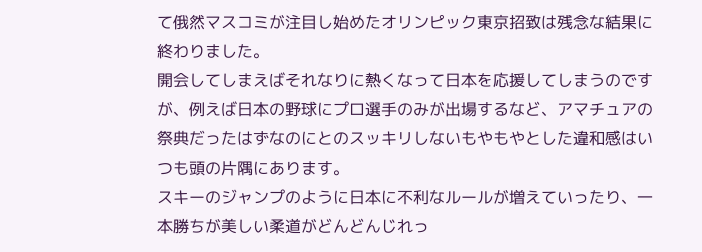て俄然マスコミが注目し始めたオリンピック東京招致は残念な結果に終わりました。
開会してしまえばそれなりに熱くなって日本を応援してしまうのですが、例えば日本の野球にプロ選手のみが出場するなど、アマチュアの祭典だったはずなのにとのスッキリしないもやもやとした違和感はいつも頭の片隅にあります。
スキーのジャンプのように日本に不利なルールが増えていったり、一本勝ちが美しい柔道がどんどんじれっ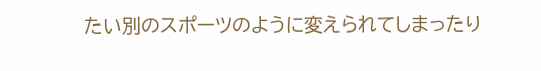たい別のスポーツのように変えられてしまったり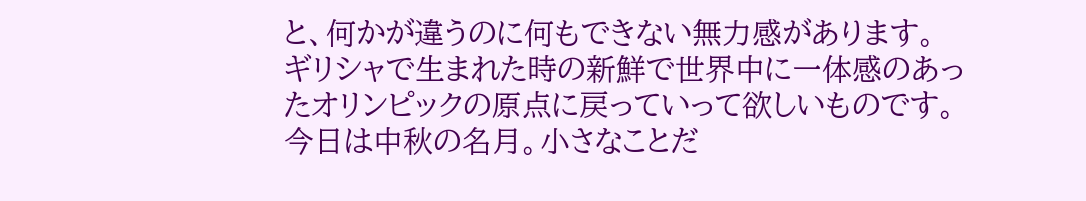と、何かが違うのに何もできない無力感があります。
ギリシャで生まれた時の新鮮で世界中に一体感のあったオリンピックの原点に戻っていって欲しいものです。
今日は中秋の名月。小さなことだ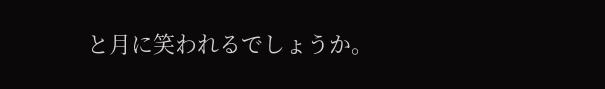と月に笑われるでしょうか。